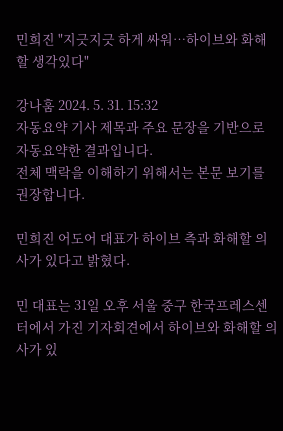민희진 "지긋지긋 하게 싸워…하이브와 화해할 생각있다"

강나훔 2024. 5. 31. 15:32
자동요약 기사 제목과 주요 문장을 기반으로 자동요약한 결과입니다.
전체 맥락을 이해하기 위해서는 본문 보기를 권장합니다.

민희진 어도어 대표가 하이브 측과 화해할 의사가 있다고 밝혔다.

민 대표는 31일 오후 서울 중구 한국프레스센터에서 가진 기자회견에서 하이브와 화해할 의사가 있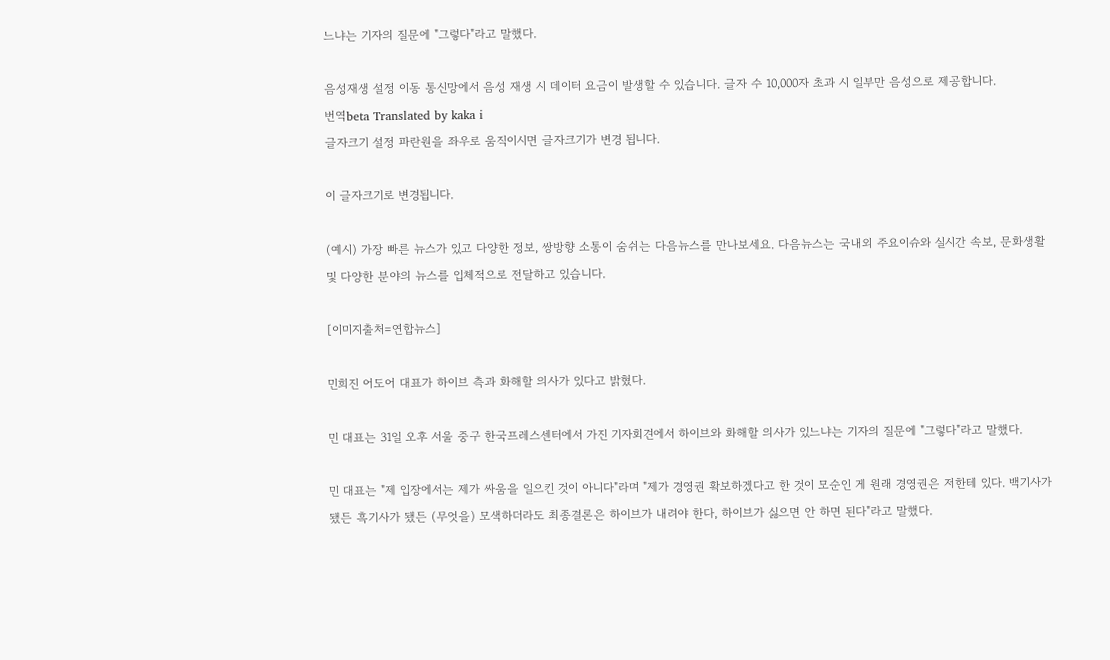느냐는 기자의 질문에 "그렇다"라고 말했다.

음성재생 설정 이동 통신망에서 음성 재생 시 데이터 요금이 발생할 수 있습니다. 글자 수 10,000자 초과 시 일부만 음성으로 제공합니다.
번역beta Translated by kaka i
글자크기 설정 파란원을 좌우로 움직이시면 글자크기가 변경 됩니다.

이 글자크기로 변경됩니다.

(예시) 가장 빠른 뉴스가 있고 다양한 정보, 쌍방향 소통이 숨쉬는 다음뉴스를 만나보세요. 다음뉴스는 국내외 주요이슈와 실시간 속보, 문화생활 및 다양한 분야의 뉴스를 입체적으로 전달하고 있습니다.

[이미지출처=연합뉴스]

민희진 어도어 대표가 하이브 측과 화해할 의사가 있다고 밝혔다.

민 대표는 31일 오후 서울 중구 한국프레스센터에서 가진 기자회견에서 하이브와 화해할 의사가 있느냐는 기자의 질문에 "그렇다"라고 말했다.

민 대표는 "제 입장에서는 제가 싸움을 일으킨 것이 아니다"라며 "제가 경영권 확보하겠다고 한 것이 모순인 게 원래 경영권은 저한테 있다. 백기사가 됐든 흑기사가 됐든 (무엇을) 모색하더라도 최종결론은 하이브가 내려야 한다, 하이브가 싫으면 안 하면 된다"라고 말했다.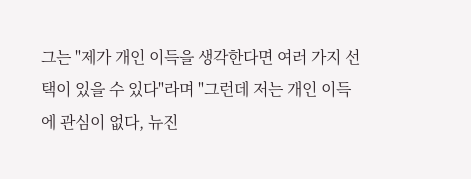그는 "제가 개인 이득을 생각한다면 여러 가지 선택이 있을 수 있다"라며 "그런데 저는 개인 이득에 관심이 없다, 뉴진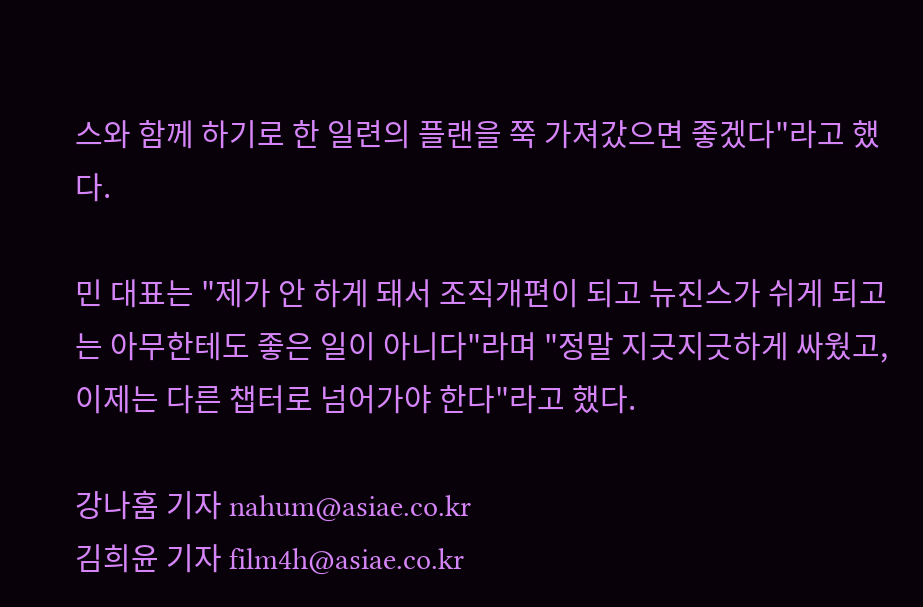스와 함께 하기로 한 일련의 플랜을 쭉 가져갔으면 좋겠다"라고 했다.

민 대표는 "제가 안 하게 돼서 조직개편이 되고 뉴진스가 쉬게 되고는 아무한테도 좋은 일이 아니다"라며 "정말 지긋지긋하게 싸웠고, 이제는 다른 챕터로 넘어가야 한다"라고 했다.

강나훔 기자 nahum@asiae.co.kr
김희윤 기자 film4h@asiae.co.kr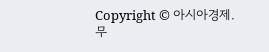Copyright © 아시아경제. 무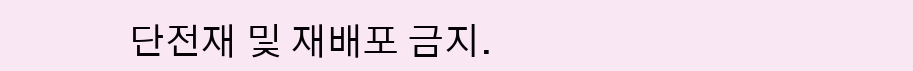단전재 및 재배포 금지.